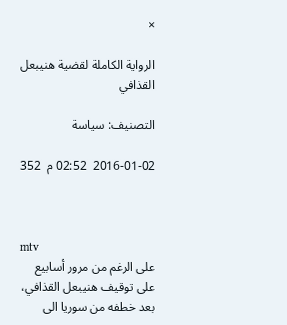×

الرواية الكاملة لقضية هنيبعل القذافي

التصنيف: سياسة

2016-01-02  02:52 م  352



mtv
على الرغم من مرور أسابيع على توقيف هنيبعل القذافي، بعد خطفه من سوريا الى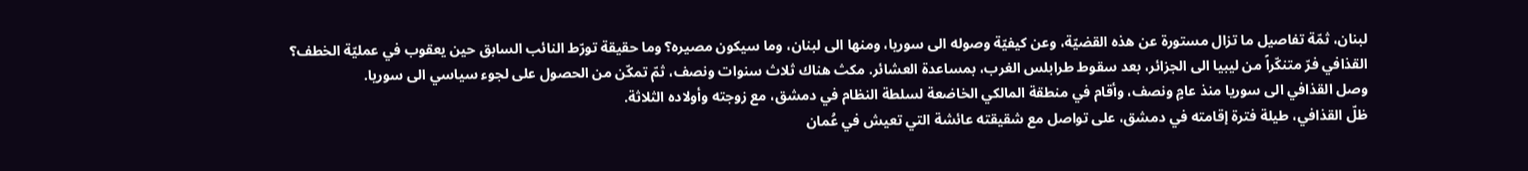لبنان، ثمّة تفاصيل ما تزال مستورة عن هذه القضيّة، وعن كيفيّة وصوله الى سوريا، ومنها الى لبنان، وما سيكون مصيره؟ وما حقيقة تورّط النائب السابق حين يعقوب في عمليّة الخطف؟
القذافي فرّ متنكّراً من ليبيا الى الجزائر، بعد سقوط طرابلس الغرب، بمساعدة العشائر. مكث هناك ثلاث سنوات ونصف، ثمّ تمكّن من الحصول على لجوء سياسي الى سوريا.
وصل القذافي الى سوريا منذ عامٍ ونصف، وأقام في منطقة المالكي الخاضعة لسلطة النظام في دمشق، مع زوجته وأولاده الثلاثة.
ظلّ القذافي، طيلة فترة إقامته في دمشق، على تواصل مع شقيقته عائشة التي تعيش في عُمان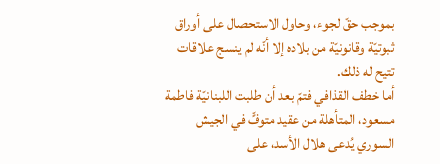بموجب حقّ لجوء، وحاول الاستحصال على أوراق ثبوتيّة وقانونيّة من بلاده إلا أنّه لم ينسج علاقات تتيح له ذلك.
أما خطف القذافي فتمّ بعد أن طلبت اللبنانيّة فاطمة مسعود، المتأهلة من عقيد متوفٍّ في الجيش السوري يُدعى هلال الأسد، على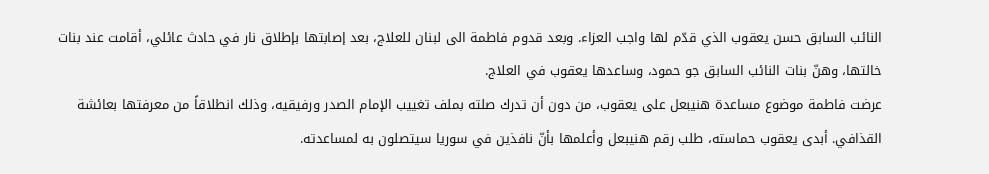النائب السابق حسن يعقوب الذي قدّم لها واجب العزاء. وبعد قدوم فاطمة الى لبنان للعلاج، بعد إصابتها بإطلاق نار في حادث عائلي، أقامت عند بنات خالتها، وهنّ بنات النائب السابق جو حمود، وساعدها يعقوب في العلاج.
عرضت فاطمة موضوع مساعدة هنيبعل على يعقوب، من دون أن تدرك صلته بملف تغييب الإمام الصدر ورفيقيه، وذلك انطلاقاً من معرفتها بعائشة القذافي. أبدى يعقوب حماسته، طلب رقم هنيبعل وأعلمها بأنّ نافذين في سوريا سيتصلون به لمساعدته.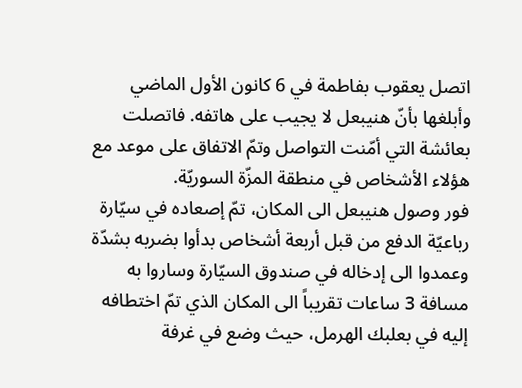اتصل يعقوب بفاطمة في 6 كانون الأول الماضي وأبلغها بأنّ هنيبعل لا يجيب على هاتفه. فاتصلت بعائشة التي أمّنت التواصل وتمّ الاتفاق على موعد مع هؤلاء الأشخاص في منطقة المزّة السوريّة.
فور وصول هنيبعل الى المكان، تمّ إصعاده في سيّارة رباعيّة الدفع من قبل أربعة أشخاص بدأوا بضربه بشدّة وعمدوا الى إدخاله في صندوق السيّارة وساروا به مسافة 3 ساعات تقريباً الى المكان الذي تمّ اختطافه إليه في بعلبك الهرمل، حيث وضع في غرفة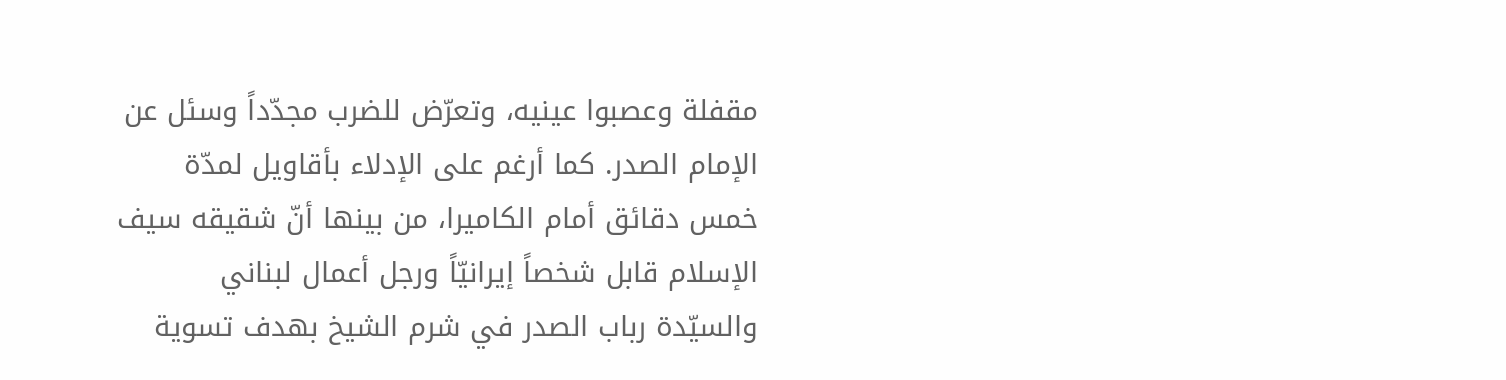مقفلة وعصبوا عينيه، وتعرّض للضرب مجدّداً وسئل عن الإمام الصدر. كما أرغم على الإدلاء بأقاويل لمدّة خمس دقائق أمام الكاميرا، من بينها أنّ شقيقه سيف الإسلام قابل شخصاً إيرانيّاً ورجل أعمال لبناني والسيّدة رباب الصدر في شرم الشيخ بهدف تسوية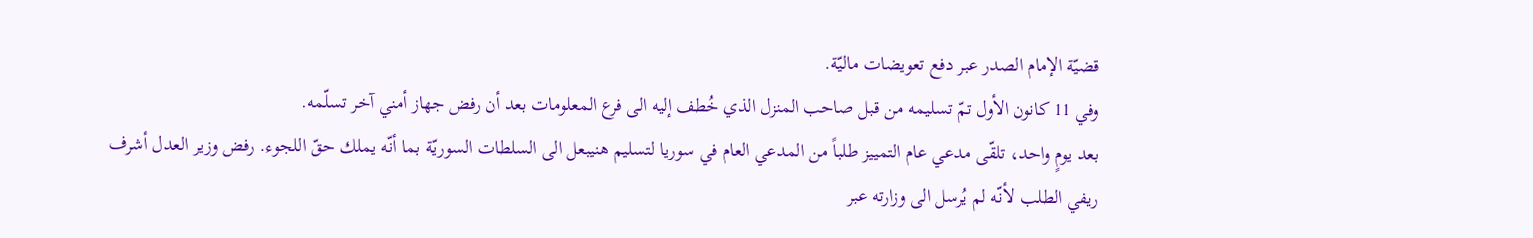قضيّة الإمام الصدر عبر دفع تعويضات ماليّة.
وفي 11 كانون الأول تمّ تسليمه من قبل صاحب المنزل الذي خُطف إليه الى فرع المعلومات بعد أن رفض جهاز أمني آخر تسلّمه.
بعد يومٍ واحد، تلقّى مدعي عام التمييز طلباً من المدعي العام في سوريا لتسليم هنيبعل الى السلطات السوريّة بما أنّه يملك حقّ اللجوء. رفض وزير العدل أشرف ريفي الطلب لأنّه لم يُرسل الى وزارته عبر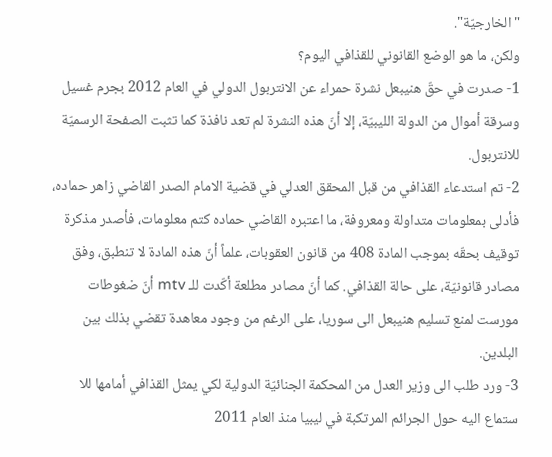"الخارجيّة".
ولكن، ما هو الوضع القانوني للقذافي اليوم؟
1- صدرت في حقّ هنيبعل نشرة حمراء عن الانتربول الدولي في العام 2012 بجرم غسيل وسرقة أموال من الدولة الليبيّة، إلا أنّ هذه النشرة لم تعد نافذة كما تثبت الصفحة الرسميّة للانتربول.
2- تم استدعاء القذافي من قبل المحقق العدلي في قضية الامام الصدر القاضي زاهر حماده، فأدلى بمعلومات متداولة ومعروفة، ما اعتبره القاضي حماده كتم معلومات، فأصدر مذكرة توقيف بحقّه بموجب المادة 408 من قانون العقوبات، علماً أنّ هذه المادة لا تنطبق، وفق مصادر قانونيّة، على حالة القذافي. كما أنّ مصادر مطلعة أكّدت للـ mtv أنّ ضغوطات مورست لمنع تسليم هنيبعل الى سوريا، على الرغم من وجود معاهدة تقضي بذلك بين البلدين.
3- ورد طلب الى وزير العدل من المحكمة الجنائيّة الدولية لكي يمثل القذافي أمامها للا ستماع اليه حول الجرائم المرتكبة في ليبيا منذ العام 2011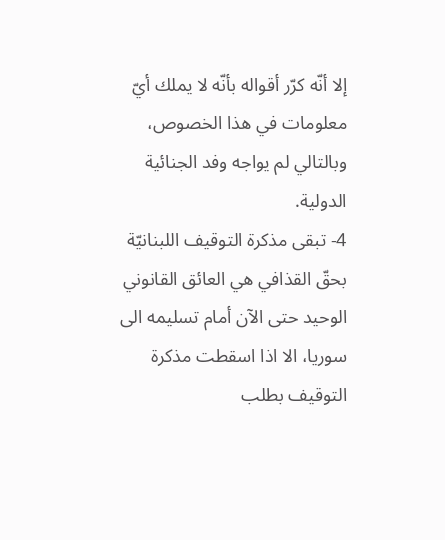إلا أنّه كرّر أقواله بأنّه لا يملك أيّ معلومات في هذا الخصوص، وبالتالي لم يواجه وفد الجنائية الدولية.
4- تبقى مذكرة التوقيف اللبنانيّة بحقّ القذافي هي العائق القانوني الوحيد حتى الآن أمام تسليمه الى سوريا، الا اذا اسقطت مذكرة التوقيف بطلب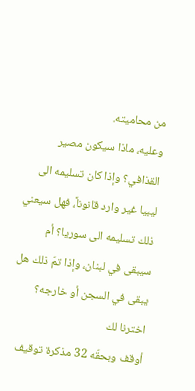من محاميته.
وعليه، ماذا سيكون مصير القذافي؟ وإذا كان تسليمه الى ليبيا غير وارد قانوناً، فهل سيعني ذلك تسليمه الى سوريا؟ أم سيبقى في لبنان، وإذا تمّ ذلك هل يبقى في السجن أو خارجه؟
اخترنا لك
أوقف وبحقّه 32 مذكرة توقيف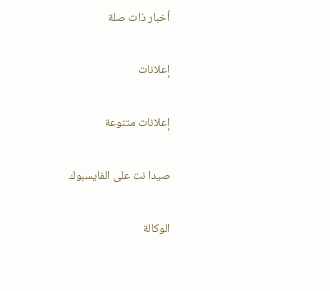أخبار ذات صلة

إعلانات

إعلانات متنوعة

صيدا نت على الفايسبوك

الوكالة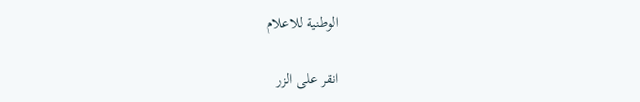الوطنية للاعلام

انقر على الزر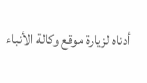أدناه لزيارة موقع وكالة الأنباء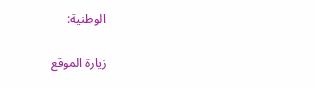الوطنية:

زيارة الموقع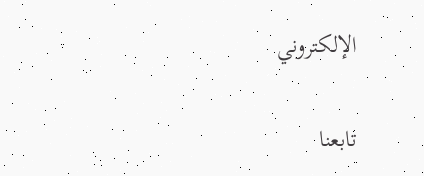الإلكتروني

تابعنا